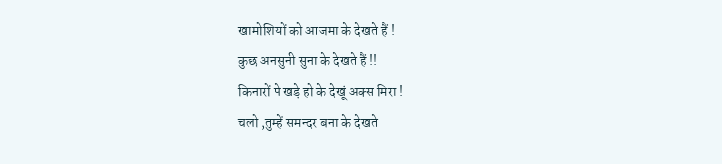खामोशियों को आजमा के देखते हैं !
कुछ अनसुनी सुना के देखते हैं !!
किनारों पे खड़े हो के देखूं अक्स मिरा !
चलो ,तुम्हें समन्दर बना के देखते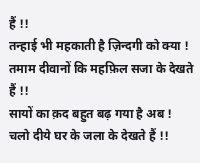हैं !!
तन्हाई भी महकाती है ज़िन्दगी को क्या !
तमाम दीवानों कि महफ़िल सजा के देखते हैं !!
सायों का क़द बहुत बढ़ गया है अब !
चलो दीये घर के जला के देखते हैं !!